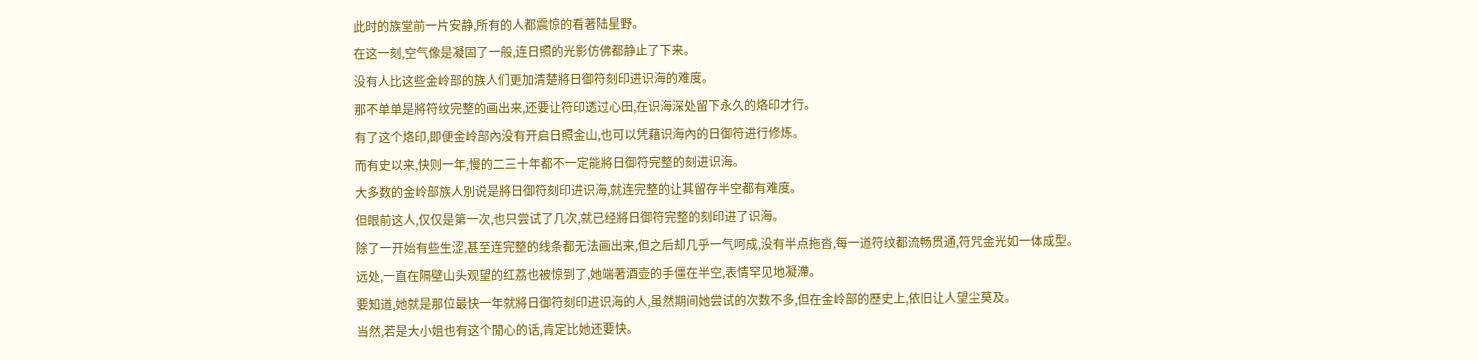此时的族堂前一片安静,所有的人都震惊的看著陆星野。
在这一刻,空气像是凝固了一般,连日照的光影仿佛都静止了下来。
没有人比这些金岭部的族人们更加清楚將日御符刻印进识海的难度。
那不单单是將符纹完整的画出来,还要让符印透过心田,在识海深处留下永久的烙印才行。
有了这个烙印,即便金岭部內没有开启日照金山,也可以凭藉识海內的日御符进行修炼。
而有史以来,快则一年,慢的二三十年都不一定能將日御符完整的刻进识海。
大多数的金岭部族人別说是將日御符刻印进识海,就连完整的让其留存半空都有难度。
但眼前这人,仅仅是第一次,也只尝试了几次,就已经將日御符完整的刻印进了识海。
除了一开始有些生涩,甚至连完整的线条都无法画出来,但之后却几乎一气呵成,没有半点拖沓,每一道符纹都流畅贯通,符咒金光如一体成型。
远处,一直在隔壁山头观望的红荔也被惊到了,她端著酒壶的手僵在半空,表情罕见地凝滯。
要知道,她就是那位最快一年就將日御符刻印进识海的人,虽然期间她尝试的次数不多,但在金岭部的歷史上,依旧让人望尘莫及。
当然,若是大小姐也有这个閒心的话,肯定比她还要快。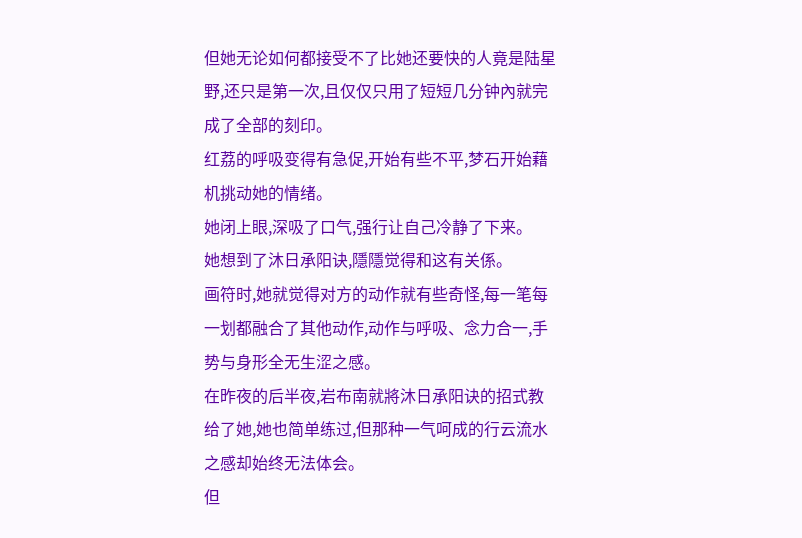但她无论如何都接受不了比她还要快的人竟是陆星野,还只是第一次,且仅仅只用了短短几分钟內就完成了全部的刻印。
红荔的呼吸变得有急促,开始有些不平,梦石开始藉机挑动她的情绪。
她闭上眼,深吸了口气,强行让自己冷静了下来。
她想到了沐日承阳诀,隱隱觉得和这有关係。
画符时,她就觉得对方的动作就有些奇怪,每一笔每一划都融合了其他动作,动作与呼吸、念力合一,手势与身形全无生涩之感。
在昨夜的后半夜,岩布南就將沐日承阳诀的招式教给了她,她也简单练过,但那种一气呵成的行云流水之感却始终无法体会。
但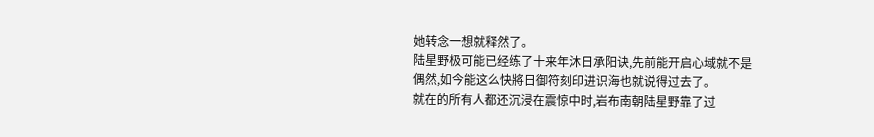她转念一想就释然了。
陆星野极可能已经练了十来年沐日承阳诀,先前能开启心域就不是偶然,如今能这么快將日御符刻印进识海也就说得过去了。
就在的所有人都还沉浸在震惊中时,岩布南朝陆星野靠了过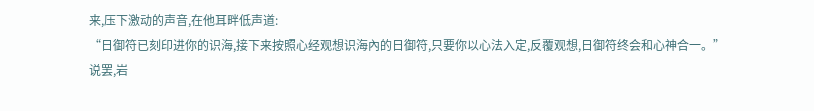来,压下激动的声音,在他耳畔低声道:
“日御符已刻印进你的识海,接下来按照心经观想识海內的日御符,只要你以心法入定,反覆观想,日御符终会和心神合一。”
说罢,岩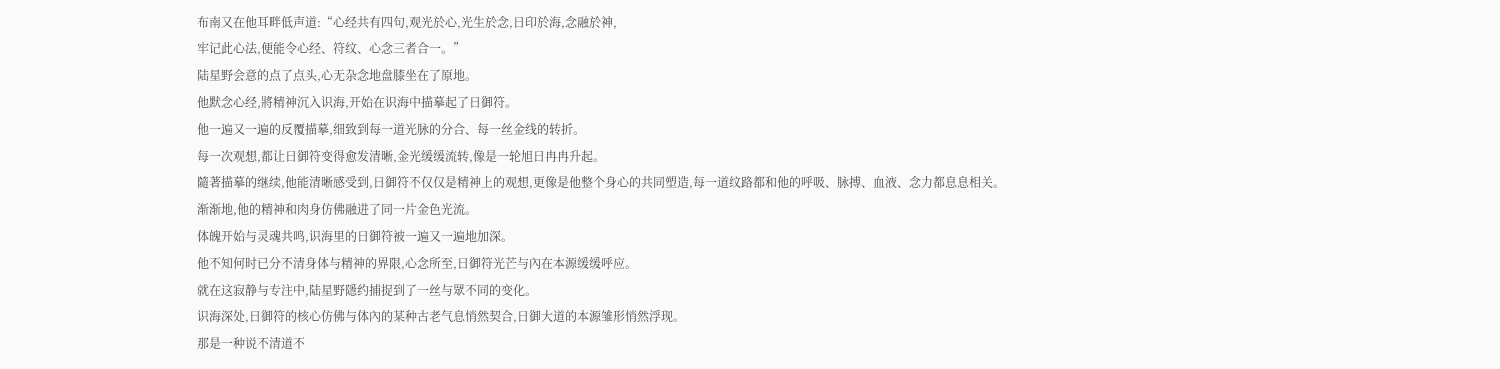布南又在他耳畔低声道:“心经共有四句,观光於心,光生於念,日印於海,念融於神,
牢记此心法,便能令心经、符纹、心念三者合一。”
陆星野会意的点了点头,心无杂念地盘膝坐在了原地。
他默念心经,將精神沉入识海,开始在识海中描摹起了日御符。
他一遍又一遍的反覆描摹,细致到每一道光脉的分合、每一丝金线的转折。
每一次观想,都让日御符变得愈发清晰,金光缓缓流转,像是一轮旭日冉冉升起。
隨著描摹的继续,他能清晰感受到,日御符不仅仅是精神上的观想,更像是他整个身心的共同塑造,每一道纹路都和他的呼吸、脉搏、血液、念力都息息相关。
渐渐地,他的精神和肉身仿佛融进了同一片金色光流。
体魄开始与灵魂共鸣,识海里的日御符被一遍又一遍地加深。
他不知何时已分不清身体与精神的界限,心念所至,日御符光芒与內在本源缓缓呼应。
就在这寂静与专注中,陆星野隱约捕捉到了一丝与眾不同的变化。
识海深处,日御符的核心仿佛与体內的某种古老气息悄然契合,日御大道的本源雏形悄然浮现。
那是一种说不清道不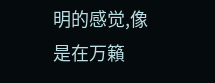明的感觉,像是在万籟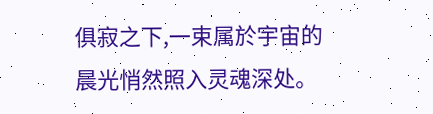俱寂之下,一束属於宇宙的晨光悄然照入灵魂深处。